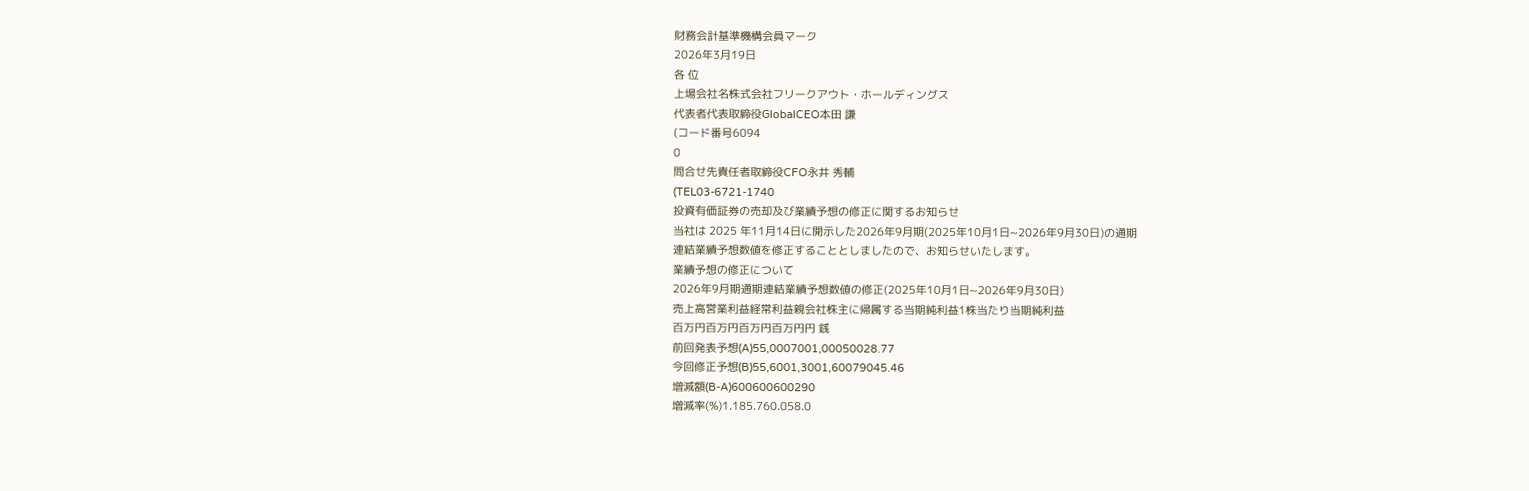財務会計基準機構会員マーク
2026年3月19日
各 位
上場会社名株式会社フリークアウト・ホールディングス
代表者代表取締役GlobalCEO本田 謙
(コード番号6094
0
問合せ先責任者取締役CFO永井 秀輔
(TEL03-6721-1740
投資有価証券の売却及び業績予想の修正に関するお知らせ
当社は 2025 年11月14日に開示した2026年9月期(2025年10月1日~2026年9月30日)の通期
連結業績予想数値を修正することとしましたので、お知らせいたします。
業績予想の修正について
2026年9月期通期連結業績予想数値の修正(2025年10月1日~2026年9月30日)
売上高営業利益経常利益親会社株主に帰属する当期純利益1株当たり当期純利益
百万円百万円百万円百万円円 銭
前回発表予想(A)55,0007001,00050028.77
今回修正予想(B)55,6001,3001,60079045.46
増減額(B-A)600600600290
増減率(%)1.185.760.058.0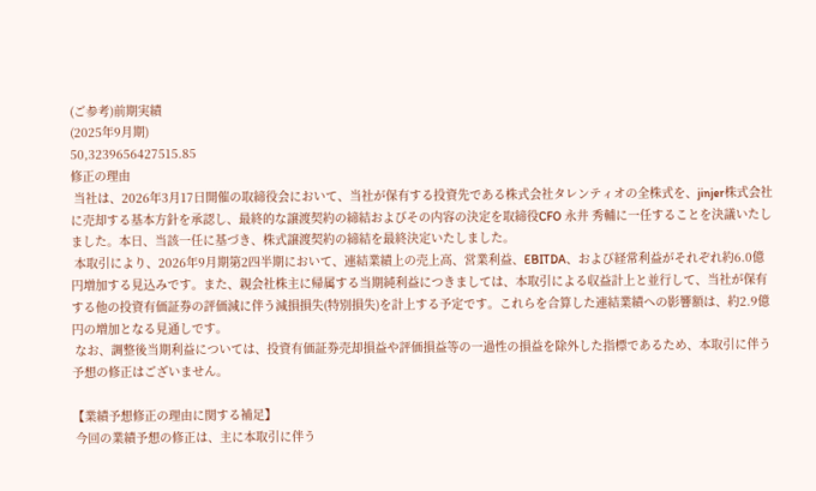(ご参考)前期実績
(2025年9月期)
50,3239656427515.85
修正の理由
 当社は、2026年3月17日開催の取締役会において、当社が保有する投資先である株式会社タレンティオの全株式を、jinjer株式会社に売却する基本方針を承認し、最終的な譲渡契約の締結およびその内容の決定を取締役CFO 永井 秀輔に一任することを決議いたしました。本日、当該一任に基づき、株式譲渡契約の締結を最終決定いたしました。
 本取引により、2026年9月期第2四半期において、連結業績上の売上高、営業利益、EBITDA、および経常利益がそれぞれ約6.0億円増加する見込みです。また、親会社株主に帰属する当期純利益につきましては、本取引による収益計上と並行して、当社が保有する他の投資有価証券の評価減に伴う減損損失(特別損失)を計上する予定です。これらを合算した連結業績への影響額は、約2.9億円の増加となる見通しです。
 なお、調整後当期利益については、投資有価証券売却損益や評価損益等の一過性の損益を除外した指標であるため、本取引に伴う予想の修正はございません。

【業績予想修正の理由に関する補足】
 今回の業績予想の修正は、主に本取引に伴う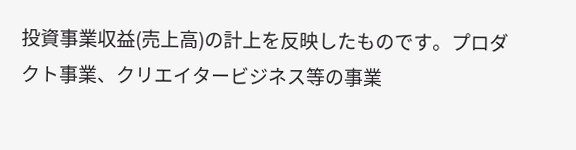投資事業収益(売上高)の計上を反映したものです。プロダクト事業、クリエイタービジネス等の事業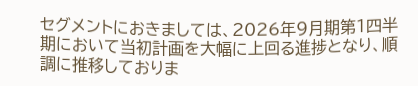セグメントにおきましては、2026年9月期第1四半期において当初計画を大幅に上回る進捗となり、順調に推移しておりま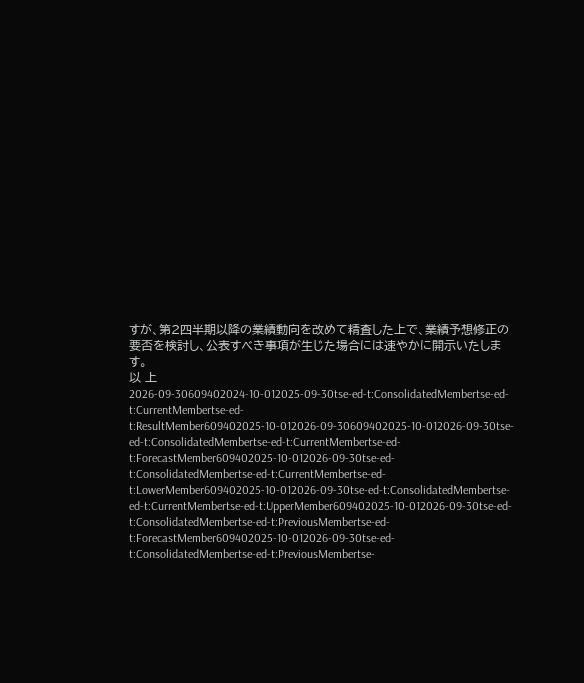すが、第2四半期以降の業績動向を改めて精査した上で、業績予想修正の要否を検討し、公表すべき事項が生じた場合には速やかに開示いたします。
以 上
2026-09-30609402024-10-012025-09-30tse-ed-t:ConsolidatedMembertse-ed-t:CurrentMembertse-ed-t:ResultMember609402025-10-012026-09-30609402025-10-012026-09-30tse-ed-t:ConsolidatedMembertse-ed-t:CurrentMembertse-ed-t:ForecastMember609402025-10-012026-09-30tse-ed-t:ConsolidatedMembertse-ed-t:CurrentMembertse-ed-t:LowerMember609402025-10-012026-09-30tse-ed-t:ConsolidatedMembertse-ed-t:CurrentMembertse-ed-t:UpperMember609402025-10-012026-09-30tse-ed-t:ConsolidatedMembertse-ed-t:PreviousMembertse-ed-t:ForecastMember609402025-10-012026-09-30tse-ed-t:ConsolidatedMembertse-ed-t:PreviousMembertse-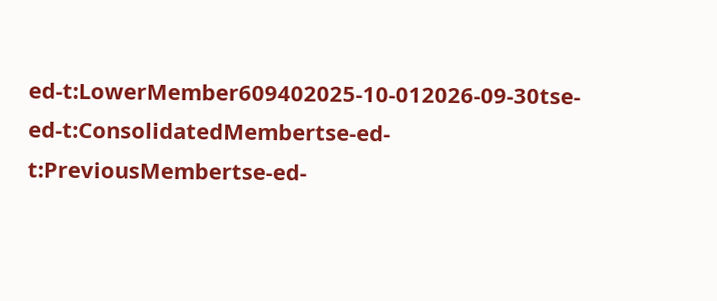ed-t:LowerMember609402025-10-012026-09-30tse-ed-t:ConsolidatedMembertse-ed-t:PreviousMembertse-ed-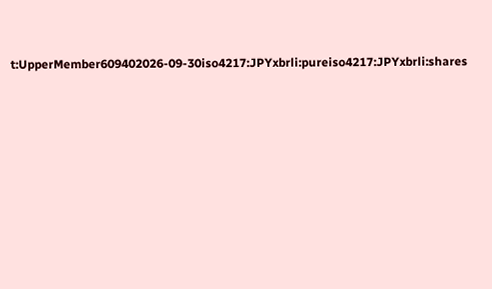t:UpperMember609402026-09-30iso4217:JPYxbrli:pureiso4217:JPYxbrli:shares